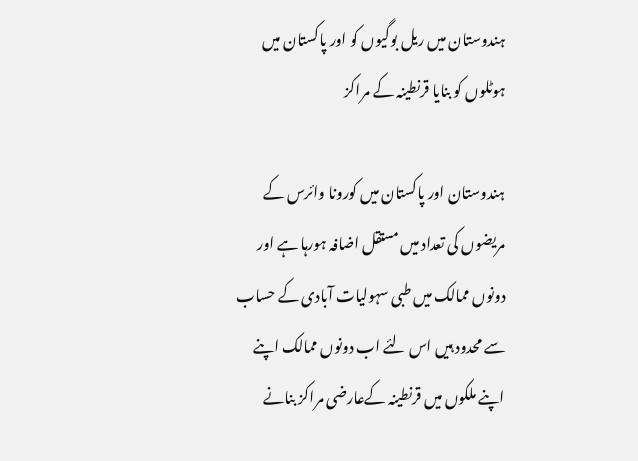ہندوستان میں ریل بوگیوں کو اور پاکستان میں ہوٹلوں کو بنایا قرنطینہ کے مراکز

ہندوستان اور پاکستان میں کورونا وائرس کے مریضوں کی تعداد میں مستقل اضافہ ہورہا ہے اور دونوں ممالک میں طبی سہولیات آبادی کے حساب سے محدود ہیں اس لئے اب دونوں ممالک اپنے اپنے ملکوں میں قرنطینہ کےعارضی مراکز بنانے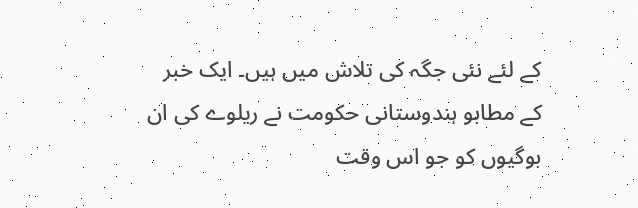کے لئے نئی جگہ کی تلاش میں ہیں۔ ایک خبر کے مطابو ہندوستانی حکومت نے ریلوے کی ان بوگیوں کو جو اس وقت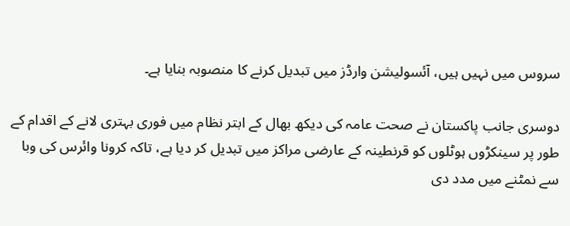سروس میں نہیں ہیں، آئسولیشن وارڈز میں تبدیل کرنے کا منصوبہ بنایا ہے۔

دوسری جانب پاکستان نے صحت عامہ کی دیکھ بھال کے ابتر نظام میں فوری بہتری لانے کے اقدام کے طور پر سینکڑوں ہوٹلوں کو قرنطینہ کے عارضی مراکز میں تبدیل کر دیا ہے، تاکہ کرونا وائرس کی وبا سے نمٹنے میں مدد دی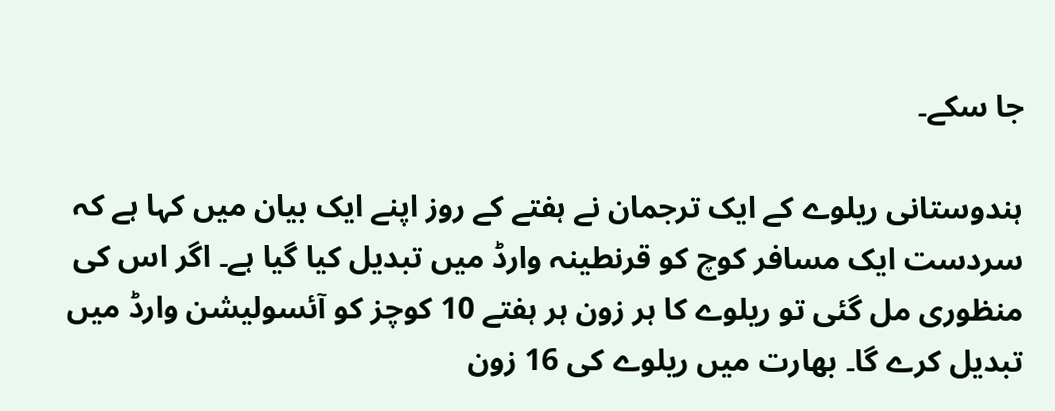جا سکے۔

ہندوستانی ریلوے کے ایک ترجمان نے ہفتے کے روز اپنے ایک بیان میں کہا ہے کہ سردست ایک مسافر کوچ کو قرنطینہ وارڈ میں تبدیل کیا گیا ہے۔ اگر اس کی منظوری مل گئی تو ریلوے کا ہر زون ہر ہفتے 10 کوچز کو آئسولیشن وارڈ میں تبدیل کرے گا۔ بھارت میں ریلوے کی 16 زون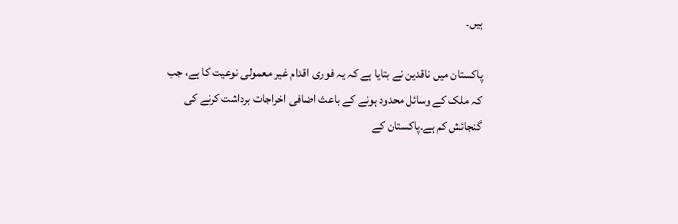ہیں۔

پاکستان میں ناقدین نے بتایا ہے کہ یہ فوری اقدام غیر معمولی نوعیت کا ہے، جب کہ ملک کے وسائل محدود ہونے کے باعث اضافی اخراجات برداشت کرنے کی گنجائش کم ہے۔پاکستان کے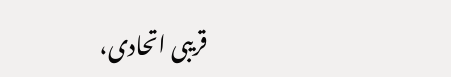قریبی اتحادی،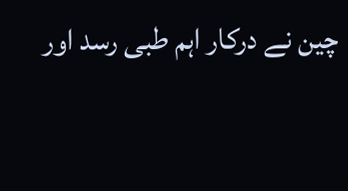چین نے درکار اہم طبی رسد اور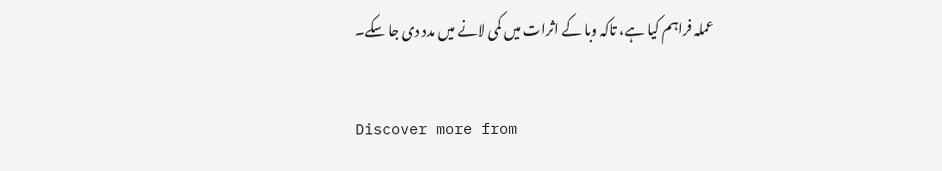عملہ فراہم کیا ہے، تاکہ وبا کے اثرات میں کمی لانے میں مدد دی جا سکے۔

Discover more from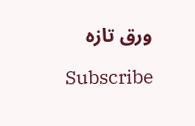ورق تازہ

Subscribe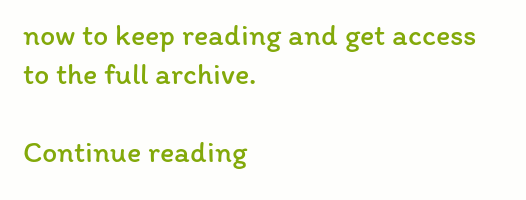now to keep reading and get access to the full archive.

Continue reading